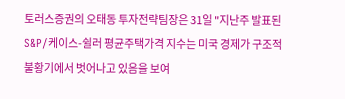토러스증권의 오태동 투자전략팀장은 31일 "지난주 발표된 S&P/케이스-쉴러 평균주택가격 지수는 미국 경제가 구조적 불황기에서 벗어나고 있음을 보여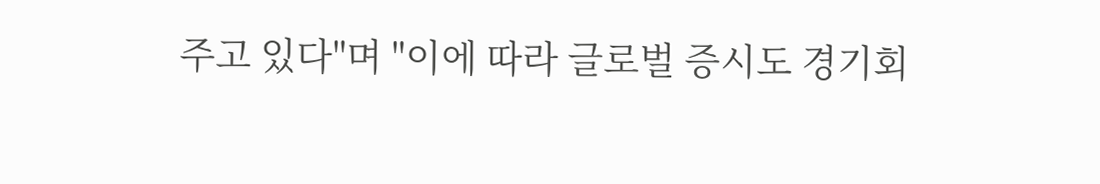주고 있다"며 "이에 따라 글로벌 증시도 경기회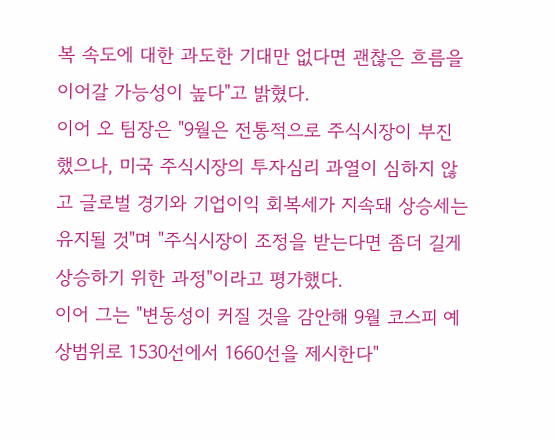복 속도에 대한 과도한 기대만 없다면 괜찮은 흐름을 이어갈 가능성이 높다"고 밝혔다.
이어 오 팀장은 "9월은 전통적으로 주식시장이 부진했으나, 미국 주식시장의 투자심리 과열이 심하지 않고 글로벌 경기와 기업이익 회복세가 지속돼 상승세는 유지될 것"며 "주식시장이 조정을 받는다면 좀더 길게 상승하기 위한 과정"이라고 평가했다.
이어 그는 "변동성이 커질 것을 감안해 9월 코스피 예상범위로 1530선에서 1660선을 제시한다"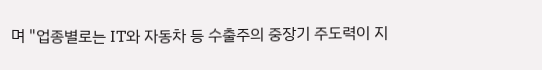며 "업종별로는 IT와 자동차 등 수출주의 중장기 주도력이 지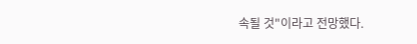속될 것"이라고 전망했다.